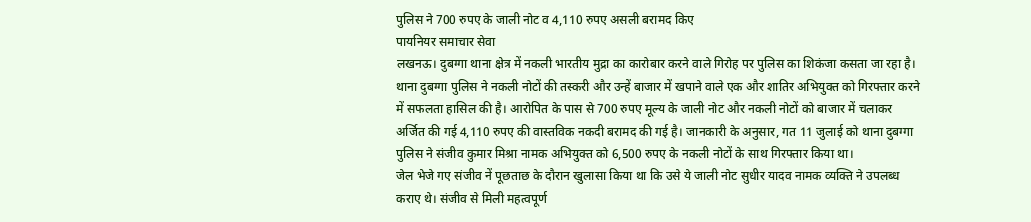पुलिस ने 700 रुपए के जाली नोट व 4,110 रुपए असली बरामद किए
पायनियर समाचार सेवा
लखनऊ। दुबग्गा थाना क्षेत्र में नकली भारतीय मुद्रा का कारोबार करने वाले गिरोह पर पुलिस का शिकंजा कसता जा रहा है। थाना दुबग्गा पुलिस ने नकली नोटों की तस्करी और उन्हें बाजार में खपाने वाले एक और शातिर अभियुक्त को गिरफ्तार करने में सफलता हासिल की है। आरोपित के पास से 700 रुपए मूल्य के जाली नोट और नकली नोटों को बाजार में चलाकर अर्जित की गई 4,110 रुपए की वास्तविक नकदी बरामद की गई है। जानकारी के अनुसार, गत 11 जुलाई को थाना दुबग्गा पुलिस ने संजीव कुमार मिश्रा नामक अभियुक्त को 6,500 रुपए के नकली नोटों के साथ गिरफ्तार किया था।
जेल भेजे गए संजीव नें पूछताछ के दौरान खुलासा किया था कि उसे ये जाली नोट सुधीर यादव नामक व्यक्ति ने उपलब्ध कराए थे। संजीव से मिली महत्वपूर्ण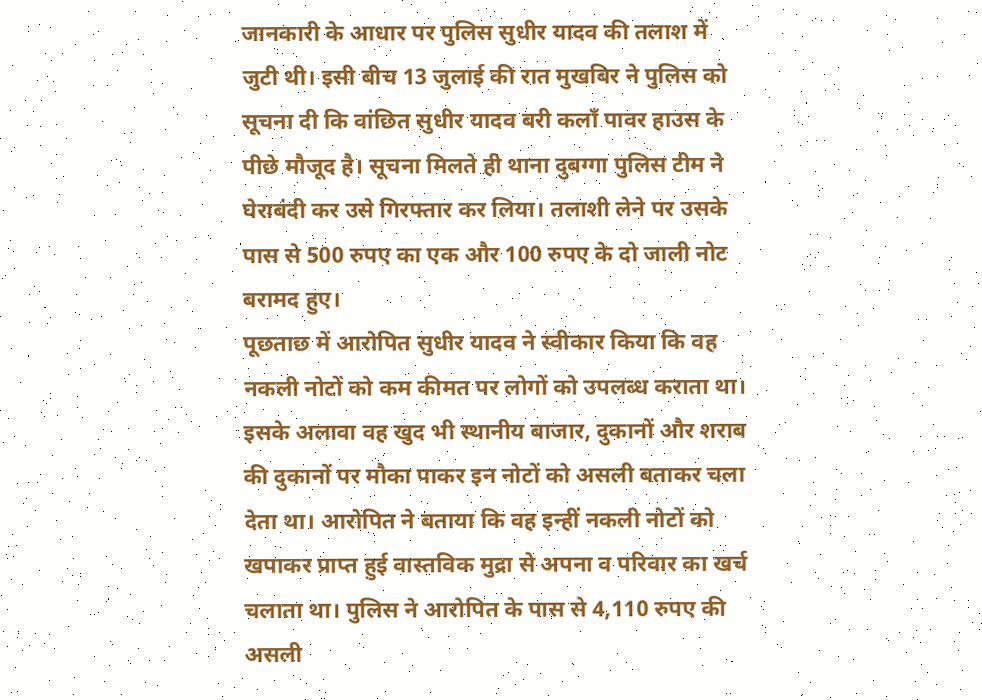जानकारी के आधार पर पुलिस सुधीर यादव की तलाश में जुटी थी। इसी बीच 13 जुलाई की रात मुखबिर ने पुलिस को सूचना दी कि वांछित सुधीर यादव बरी कलाँ पावर हाउस के पीछे मौजूद है। सूचना मिलते ही थाना दुबग्गा पुलिस टीम ने घेराबंदी कर उसे गिरफ्तार कर लिया। तलाशी लेने पर उसके पास से 500 रुपए का एक और 100 रुपए के दो जाली नोट बरामद हुए।
पूछताछ में आरोपित सुधीर यादव ने स्वीकार किया कि वह नकली नोटों को कम कीमत पर लोगों को उपलब्ध कराता था। इसके अलावा वह खुद भी स्थानीय बाजार, दुकानों और शराब की दुकानों पर मौका पाकर इन नोटों को असली बताकर चला देता था। आरोपित ने बताया कि वह इन्हीं नकली नोटों को खपाकर प्राप्त हुई वास्तविक मुद्रा से अपना व परिवार का खर्च चलाता था। पुलिस ने आरोपित के पास से 4,110 रुपए की असली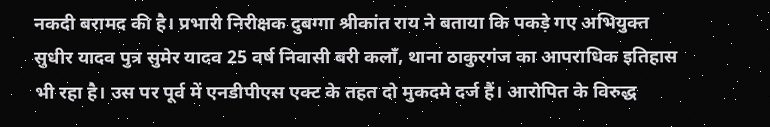नकदी बरामद की है। प्रभारी निरीक्षक दुबग्गा श्रीकांत राय ने बताया कि पकड़े गए अभियुक्त सुधीर यादव पुत्र सुमेर यादव 25 वर्ष निवासी बरी कलाँ, थाना ठाकुरगंज का आपराधिक इतिहास भी रहा है। उस पर पूर्व में एनडीपीएस एक्ट के तहत दो मुकदमे दर्ज हैं। आरोपित के विरुद्ध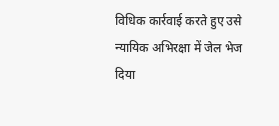विधिक कार्रवाई करते हुए उसे न्यायिक अभिरक्षा में जेल भेज दिया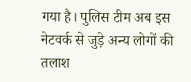गया है। पुलिस टीम अब इस नेटवर्क से जुड़े अन्य लोगों की तलाश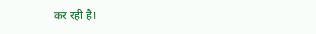कर रही है।